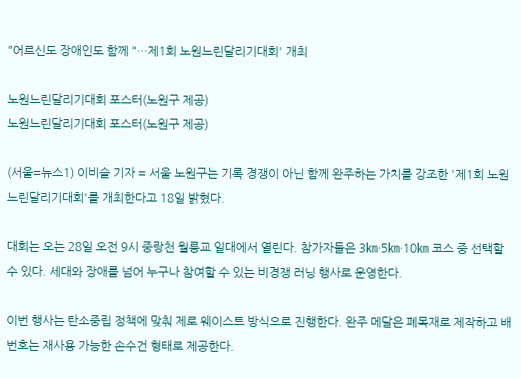"어르신도 장애인도 함께 "…제1회 노원느린달리기대회' 개최

노원느린달리기대회 포스터(노원구 제공)
노원느린달리기대회 포스터(노원구 제공)

(서울=뉴스1) 이비슬 기자 = 서울 노원구는 기록 경쟁이 아닌 함께 완주하는 가치를 강조한 '제1회 노원느린달리기대회'를 개최한다고 18일 밝혔다.

대회는 오는 28일 오전 9시 중랑천 월릉교 일대에서 열린다. 참가자들은 3㎞·5㎞·10㎞ 코스 중 선택할 수 있다. 세대와 장애를 넘어 누구나 참여할 수 있는 비경쟁 러닝 행사로 운영한다.

이번 행사는 탄소중립 정책에 맞춰 제로 웨이스트 방식으로 진행한다. 완주 메달은 폐목재로 제작하고 배 번호는 재사용 가능한 손수건 형태로 제공한다.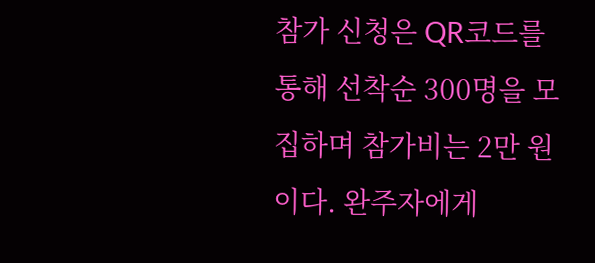참가 신청은 QR코드를 통해 선착순 300명을 모집하며 참가비는 2만 원이다. 완주자에게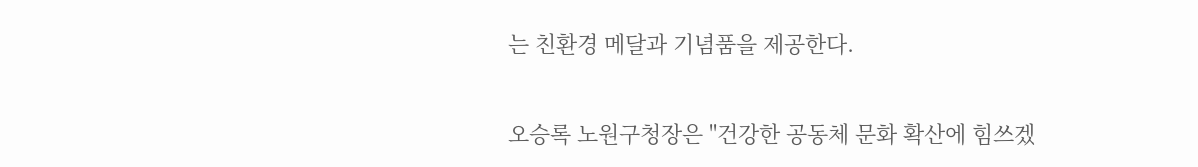는 친환경 메달과 기념품을 제공한다.

오승록 노원구청장은 "건강한 공동체 문화 확산에 힘쓰겠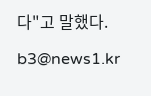다"고 말했다.

b3@news1.kr